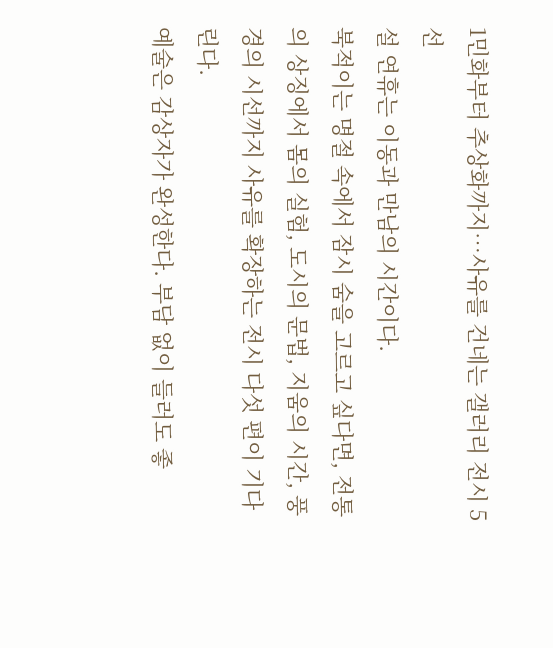1민화부터 추상화까지…사유를 건네는 갤러리 전시 5선
설 연휴는 이동과 만남의 시간이다.
북적이는 명절 속에서 잠시 숨을 고르고 싶다면, 전통의 상징에서 몸의 실험, 도시의 문법, 지움의 시간, 풍경의 시선까지 사유를 확장하는 전시 다섯 편이 기다린다.
예술은 감상자가 완성한다. 부담 없이 들러도 좋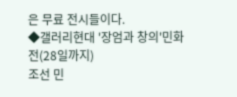은 무료 전시들이다.
◆갤러리현대 '장엄과 창의'민화전(28일까지)
조선 민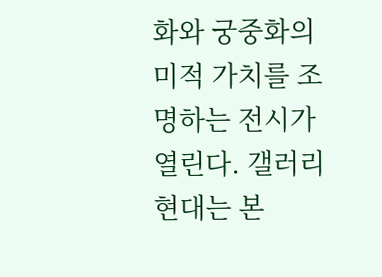화와 궁중화의 미적 가치를 조명하는 전시가 열린다. 갤러리현대는 본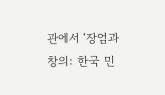관에서 ‘장엄과 창의: 한국 민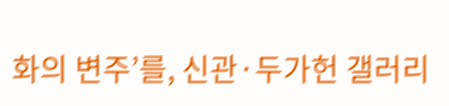화의 변주’를, 신관·두가헌 갤러리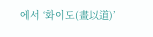에서 ‘화이도(畫以道)’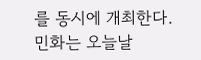를 동시에 개최한다.
민화는 오늘날